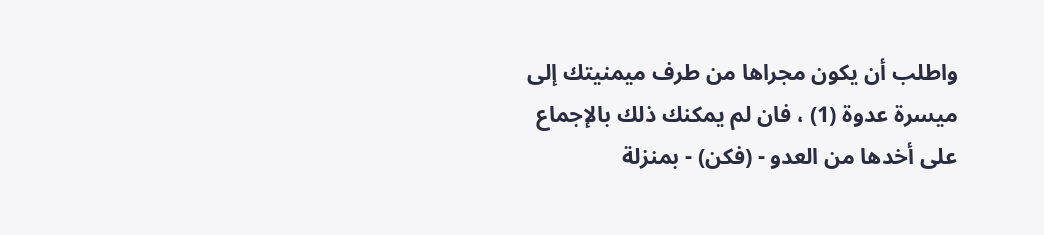واطلب أن يكون مجراها من طرف ميمنيتك إلى ميسرة عدوة (1) ، فان لم يمكنك ذلك بالإجماع على أخدها من العدو - (فکن) - بمنزلة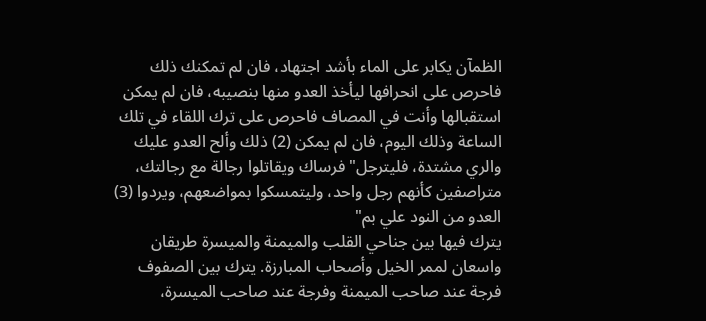الظمآن يكابر على الماء بأشد اجتهاد، فان لم تمكنك ذلك فاحرص على انحرافها ليأخذ العدو منها بنصيبه، فان لم يمكن استقبالها وأنت في المصاف فاحرص على ترك اللقاء في تلك الساعة وذلك اليوم، فان لم يمكن (2) ذلك وألح العدو عليك والري مشتدة، فليترجل"فرساك ويقاتلوا رجالة مع رجالتك، متراصفين كأنهم رجل واحد، وليتمسكوا بمواضعهم، ويردوا (3) العدو من النود علي بم"
يترك فيها بين جناحي القلب والميمنة والميسرة طريقان واسعان لممر الخيل وأصحاب المبارزة. يترك بين الصفوف فرجة عند صاحب الميمنة وفرجة عند صاحب الميسرة،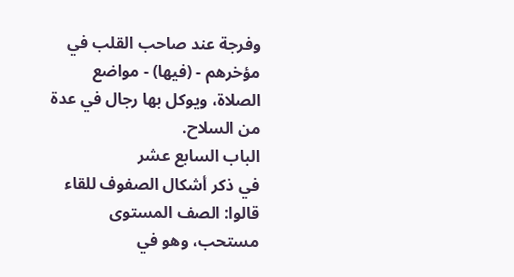وفرجة عند صاحب القلب في مؤخرهم - (فيها) - مواضع الصلاة، ويوكل بها رجال في عدة من السلاح.
الباب السابع عشر
في ذكر أشكال الصفوف للقاء قالوا: الصف المستوى مستحب، وهو في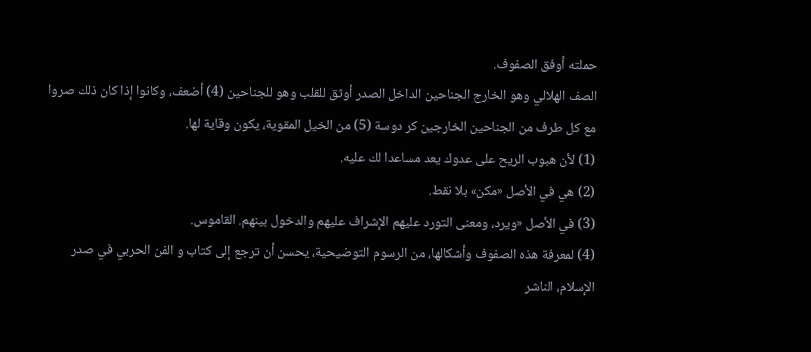حملته أوفق الصفوف.
الصف الهلالي وهو الخارج الجناحين الداخل الصدر أوثق للقلب وهو للجناحين (4) أضعف، وكانوا إذا كان ذلك صروا مع كل طرف من الجناحين الخارجين کر دوسة (5) من الخيل المقوية، يكون وقاية لها.
(1) لأن هبوب الريح على عدوك يعد مساعدا لك عليه.
(2) هي في الأصل «مکن» بلا نقط.
(3) في الأصل «ويرد، ومعنى التورد عليهم الإشراف عليهم والدخول بينهم. القاموس.
(4) لمعرفة هذه الصفوف وأشكالها، من الرسوم التوضيحية، يحسن أن ترجع إلى كتاب و الفن الحربي في صدر الإسلام، الناشر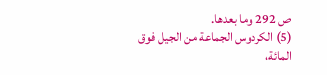ص 292 وما بعدها.
(5) الكردوس الجماعة من الجيل فوق المائة،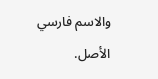والاسم فارسي الأصل.